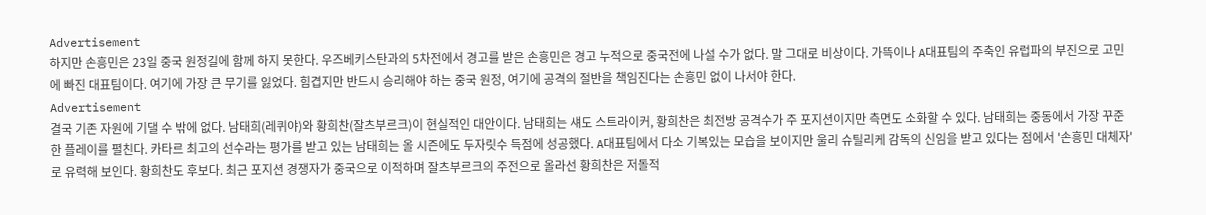Advertisement
하지만 손흥민은 23일 중국 원정길에 함께 하지 못한다. 우즈베키스탄과의 5차전에서 경고를 받은 손흥민은 경고 누적으로 중국전에 나설 수가 없다. 말 그대로 비상이다. 가뜩이나 A대표팀의 주축인 유럽파의 부진으로 고민에 빠진 대표팀이다. 여기에 가장 큰 무기를 잃었다. 힘겹지만 반드시 승리해야 하는 중국 원정, 여기에 공격의 절반을 책임진다는 손흥민 없이 나서야 한다.
Advertisement
결국 기존 자원에 기댈 수 밖에 없다. 남태희(레퀴야)와 황희찬(잘츠부르크)이 현실적인 대안이다. 남태희는 섀도 스트라이커, 황희찬은 최전방 공격수가 주 포지션이지만 측면도 소화할 수 있다. 남태희는 중동에서 가장 꾸준한 플레이를 펼친다. 카타르 최고의 선수라는 평가를 받고 있는 남태희는 올 시즌에도 두자릿수 득점에 성공했다. A대표팀에서 다소 기복있는 모습을 보이지만 울리 슈틸리케 감독의 신임을 받고 있다는 점에서 '손흥민 대체자'로 유력해 보인다. 황희찬도 후보다. 최근 포지션 경쟁자가 중국으로 이적하며 잘츠부르크의 주전으로 올라선 황희찬은 저돌적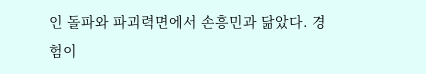인 돌파와 파괴력면에서 손흥민과 닮았다. 경험이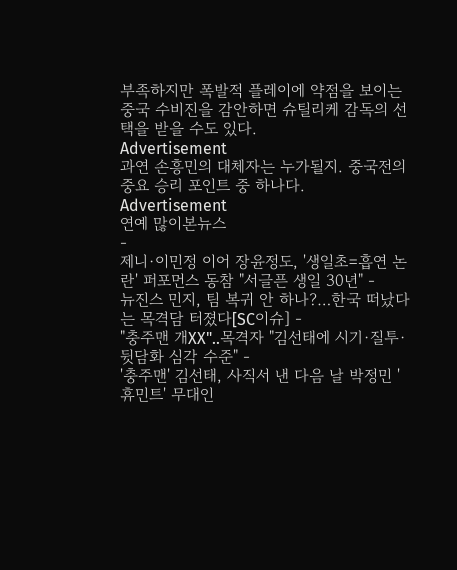부족하지만 폭발적 플레이에 약점을 보이는 중국 수비진을 감안하면 슈틸리케 감독의 선택을 받을 수도 있다.
Advertisement
과연 손흥민의 대체자는 누가될지. 중국전의 중요 승리 포인트 중 하나다.
Advertisement
연예 많이본뉴스
-
제니·이민정 이어 장윤정도, '생일초=흡연 논란' 퍼포먼스 동참 "서글픈 생일 30년" -
뉴진스 민지, 팀 복귀 안 하나?…한국 떠났다는 목격담 터졌다[SC이슈] -
"충주맨 개XX"..목격자 "김선태에 시기·질투·뒷담화 심각 수준" -
'충주맨' 김선태, 사직서 낸 다음 날 박정민 '휴민트' 무대인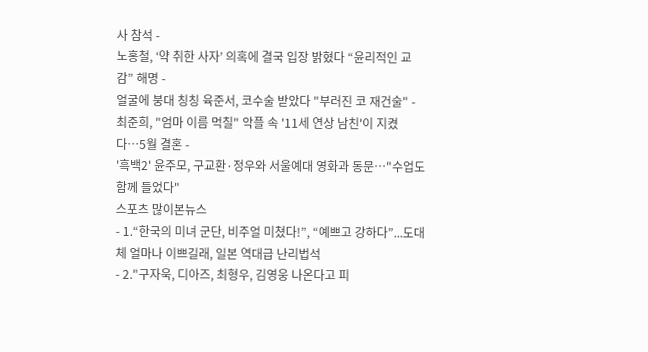사 참석 -
노홍철, ‘약 취한 사자’ 의혹에 결국 입장 밝혔다 “윤리적인 교감” 해명 -
얼굴에 붕대 칭칭 육준서, 코수술 받았다 "부러진 코 재건술" -
최준희, "엄마 이름 먹칠" 악플 속 '11세 연상 남친'이 지켰다…5월 결혼 -
'흑백2' 윤주모, 구교환·정우와 서울예대 영화과 동문…"수업도 함께 들었다"
스포츠 많이본뉴스
- 1.“한국의 미녀 군단, 비주얼 미쳤다!”, “예쁘고 강하다”...도대체 얼마나 이쁘길래, 일본 역대급 난리법석
- 2."구자욱, 디아즈, 최형우, 김영웅 나온다고 피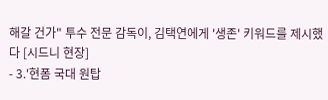해갈 건가" 투수 전문 감독이, 김택연에게 '생존' 키워드를 제시했다 [시드니 현장]
- 3.'현폼 국대 원탑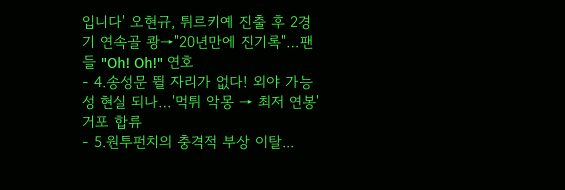입니다' 오현규, 튀르키예 진출 후 2경기 연속골 쾅→"20년만에 진기록"…팬들 "Oh! Oh!" 연호
- 4.송성문 뛸 자리가 없다! 외야 가능성 현실 되나…'먹튀 악몽 → 최저 연봉' 거포 합류
- 5.원투펀치의 충격적 부상 이탈...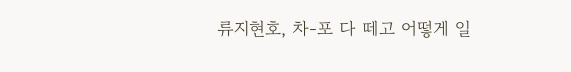류지현호, 차-포 다 떼고 어떻게 일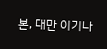본, 대만 이기나